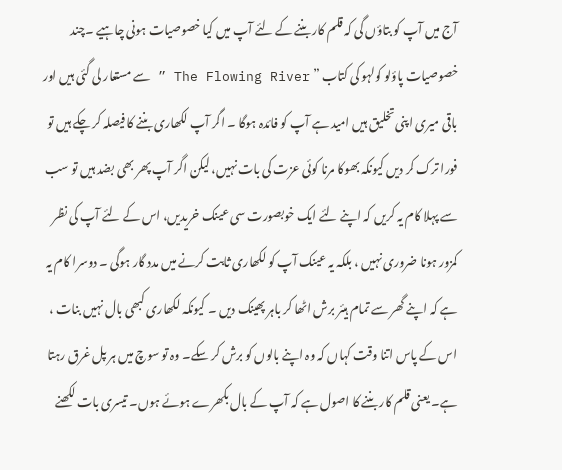آج میں آپ کو بتاؤں گی کہ قلم کار بننے کے لئے آپ میں کیا خصوصیات ہونی چاہیے ۔چند خصوصیات پاؤلو کولہو کی کتاب ” The Flowing River ” سے مستعار لی گئی ہیں اور باقی میری اپنی تخلیق ہیں امید ہے آپ کو فائدہ ہوگا ۔ اگر آپ لکھاری بننے کا فیصلہ کر چکے ہیں تو فورا ترک کر دیں کیونکہ بھوکا مرنا کوئی عزت کی بات نہیں، لیکن اگر آپ پھر بھی بضد ہیں تو سب سے پہلا کام یہ کریں کہ اپنے لئے ایک خوبصورت سی عینک خریدیں، اس کے لئے آپ کی نظر کمزور ہونا ضروری نہیں ، بلکہ یہ عینک آپ کو لکھاری ثابت کرنے میں مدد گار ہوگی ۔ دوسرا کام یہ ہے کہ اپنے گھر سے تمام ہیئر برش اٹھا کر باہر پھینک دیں ۔ کیونکہ لکھاری کبھی بال نہیں بنات ، اس کے پاس اتنا وقت کہاں کہ وہ اپنے بالوں کو برش کر سکے۔ وہ تو سوچ میں ہر پل غرق رہتا ہے۔ یعنی قلم کار بننے کا اصول ہے کہ آپ کے بال بکھرے ہوئے ہوں۔ تیسری بات لکھنے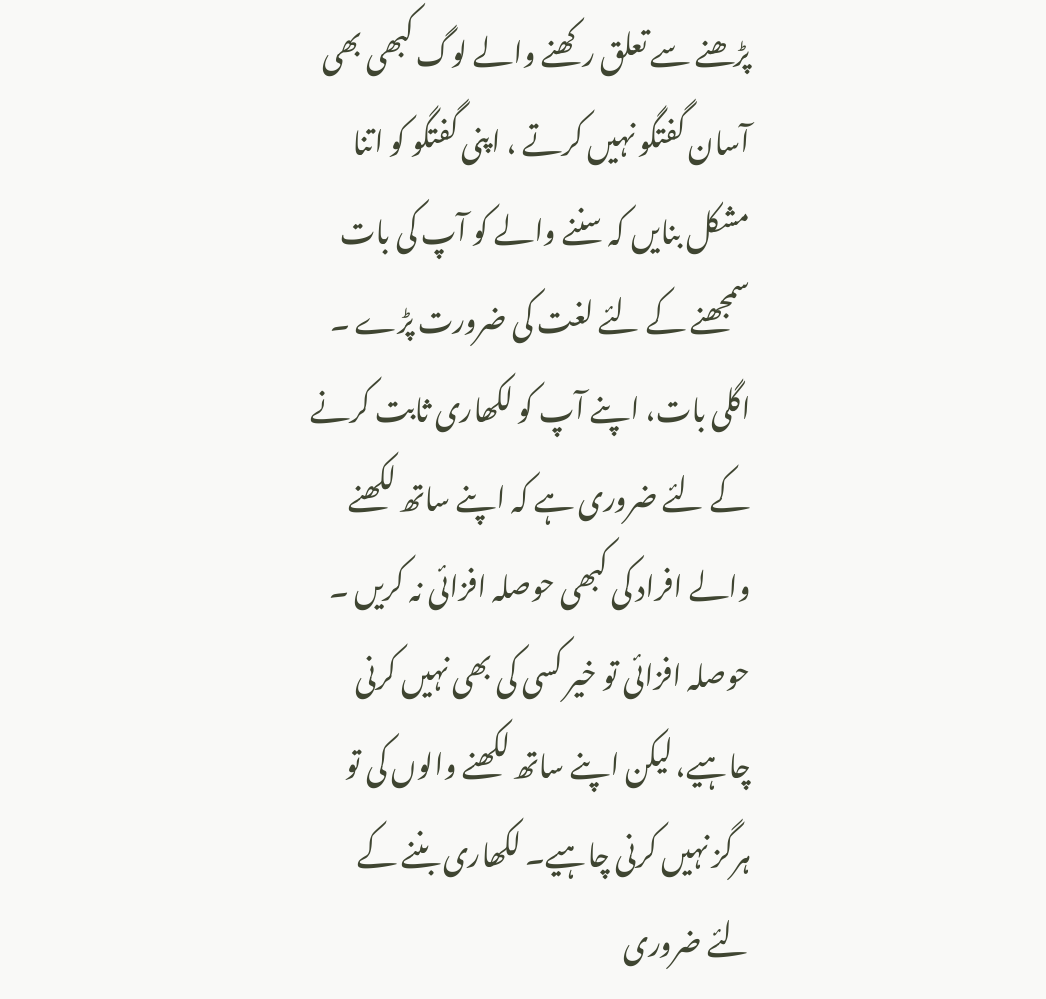پڑھنے سے تعلق رکھنے والے لوگ کبھی بھی آسان گفتگو نہیں کرتے ، اپنی گفتگو کو اتنا مشکل بنایں کہ سننے والے کو آپ کی بات سمجھنے کے لئے لغت کی ضرورت پڑے ۔ اگلی بات، اپنے آپ کو لکھاری ثابت کرنے کے لئے ضروری ہے کہ اپنے ساتھ لکھنے والے افراد کی کبھی حوصلہ افزائی نہ کریں ۔ حوصلہ افزائی تو خیر کسی کی بھی نہیں کرنی چاہیے، لیکن اپنے ساتھ لکھنے والوں کی تو ہرگز نہیں کرنی چاہیے۔ لکھاری بننے کے لئے ضروری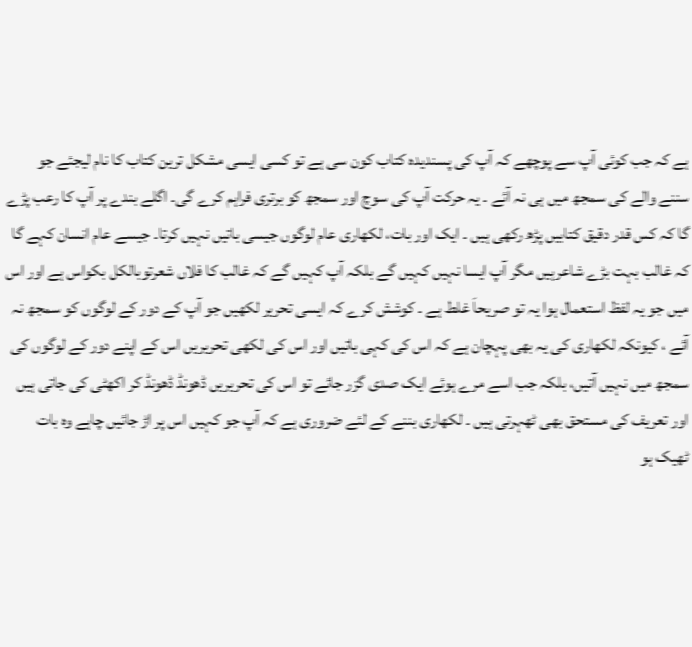ہے کہ جب کوئی آپ سے پوچھے کہ آپ کی پسندیدہ کتاب کون سی ہے تو کسی ایسی مشکل ترین کتاب کا نام لیجئے جو سننے والے کی سمجھ میں ہی نہ آئے ۔ یہ حرکت آپ کی سوچ اور سمجھ کو برتری فراہم کرے گی۔ اگلے بندے پر آپ کا رعب پڑے گا کہ کس قدر دقیق کتابیں پڑھ رکھی ہیں ۔ ایک اور بات، لکھاری عام لوگوں جیسی باتیں نہیں کرتا۔ جیسے عام انسان کہے گا کہ غالب بہت بڑے شاعرہیں مگر آپ ایسا نہیں کہیں گے بلکہ آپ کہیں گے کہ غالب کا فلاں شعرتوبالکل بکواس ہے اور اس میں جو یہ لفظ استعمال ہوا یہ تو صریحاَ غلط ہے ۔ کوشش کرے کہ ایسی تحریر لکھیں جو آپ کے دور کے لوگوں کو سمجھ نہ آئے ، کیونکہ لکھاری کی یہ بھی پہچان ہے کہ اس کی کہی باتیں اور اس کی لکھی تحریریں اس کے اپنے دور کے لوگوں کی سمجھ میں نہیں آتیں، بلکہ جب اسے مرے ہوئے ایک صدی گزر جائے تو اس کی تحریریں ڈھونڈ ڈھونڈ کر اکھٹی کی جاتی ہیں اور تعریف کی مستحق بھی ٹھہرتی ہیں ۔ لکھاری بننے کے لئے ضروری ہے کہ آپ جو کہیں اس پر اڑ جائیں چاہے وہ بات ٹھیک ہو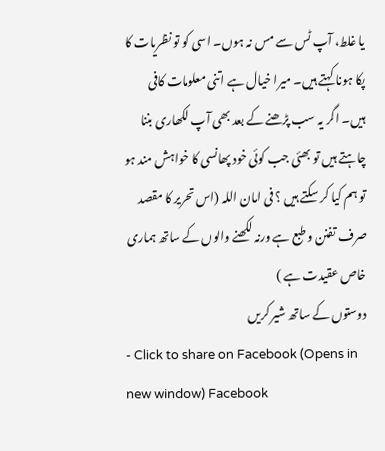یا غلط، آپ ٹس سے مس نہ ہوں۔ اسی کو تو نظریات کا پکا ہونا کہتے ہیں۔ میرا خیال ہے اتنی معلومات کافی ہیں۔ اگر یہ سب پڑھنے کے بعد بھی آپ لکھاری بننا چاہتے ہیں تو بھئی جب کوئی خود پھانسی کا خواہش مند ہو تو ہم کیا کر سکتے ہیں ؟ فی امان اللہ (اس تحریر کا مقصد صرف تفنن و طبع ہے ورنہ لکھنے والوں کے ساتھ ہماری خاص عقیدت ہے )
دوستوں کے ساتھ شیر کریں
- Click to share on Facebook (Opens in new window) Facebook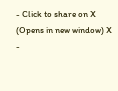- Click to share on X (Opens in new window) X
-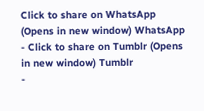Click to share on WhatsApp (Opens in new window) WhatsApp
- Click to share on Tumblr (Opens in new window) Tumblr
-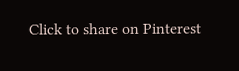Click to share on Pinterest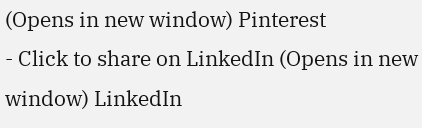(Opens in new window) Pinterest
- Click to share on LinkedIn (Opens in new window) LinkedIn